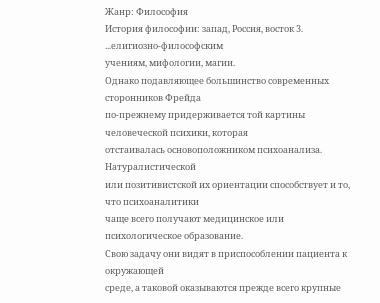Жанр: Философия
История философии: запад, Россия, восток 3.
...елигиозно-философским
учениям, мифологии, магии.
Однако подавляющее большинство современных сторонников Фрейда
по-прежнему придерживается той картины человеческой психики, которая
отстаивалась основоположником психоанализа. Натуралистической
или позитивистской их ориентации способствует и то, что психоаналитики
чаще всего получают медицинское или психологическое образование.
Свою задачу они видят в приспособлении пациента к окружающей
среде, а таковой оказываются прежде всего крупные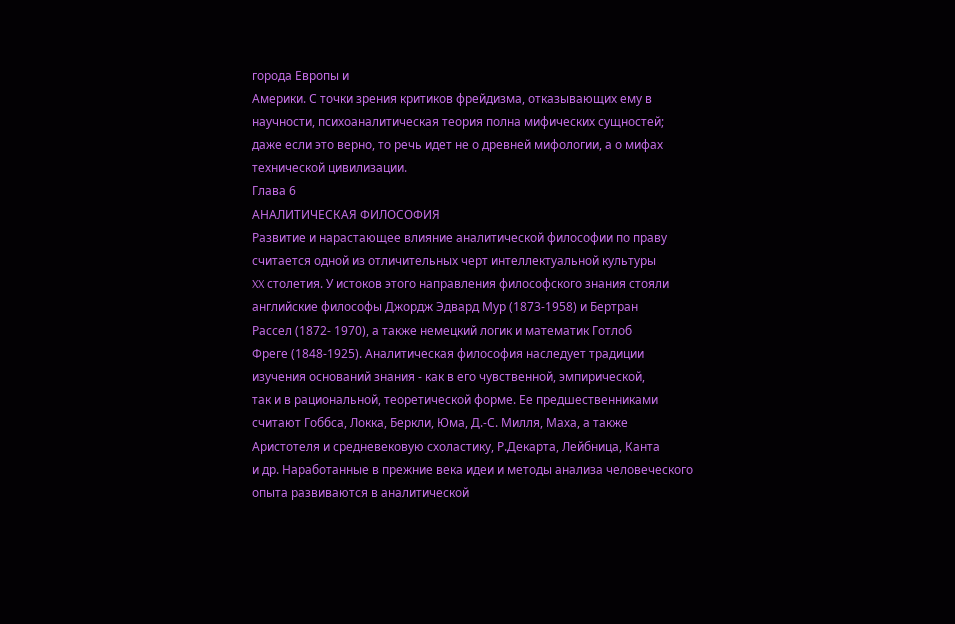города Европы и
Америки. С точки зрения критиков фрейдизма, отказывающих ему в
научности, психоаналитическая теория полна мифических сущностей;
даже если это верно, то речь идет не о древней мифологии, а о мифах
технической цивилизации.
Глава 6
АНАЛИТИЧЕСКАЯ ФИЛОСОФИЯ
Развитие и нарастающее влияние аналитической философии по праву
считается одной из отличительных черт интеллектуальной культуры
XX столетия. У истоков этого направления философского знания стояли
английские философы Джордж Эдвард Мур (1873-1958) и Бертран
Рассел (1872- 1970), а также немецкий логик и математик Готлоб
Фреге (1848-1925). Аналитическая философия наследует традиции
изучения оснований знания - как в его чувственной, эмпирической,
так и в рациональной, теоретической форме. Ее предшественниками
считают Гоббса, Локка, Беркли, Юма, Д.-С. Милля, Маха, а также
Аристотеля и средневековую схоластику, Р.Декарта, Лейбница, Канта
и др. Наработанные в прежние века идеи и методы анализа человеческого
опыта развиваются в аналитической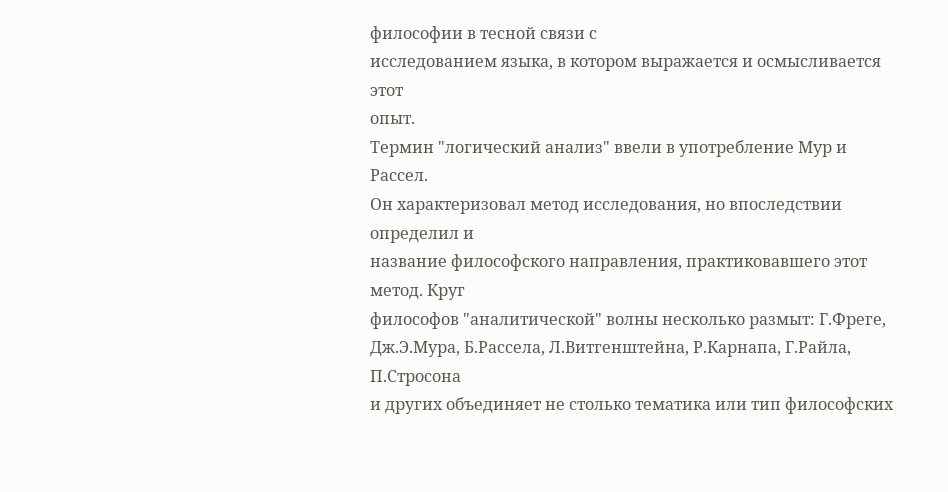философии в тесной связи с
исследованием языка, в котором выражается и осмысливается этот
опыт.
Термин "логический анализ" ввели в употребление Мур и Рассел.
Он характеризовал метод исследования, но впоследствии определил и
название философского направления, практиковавшего этот метод. Круг
философов "аналитической" волны несколько размыт: Г.Фреге,
Дж.Э.Мура, Б.Рассела, Л.Витгенштейна, Р.Карнапа, Г.Райла, П.Стросона
и других объединяет не столько тематика или тип философских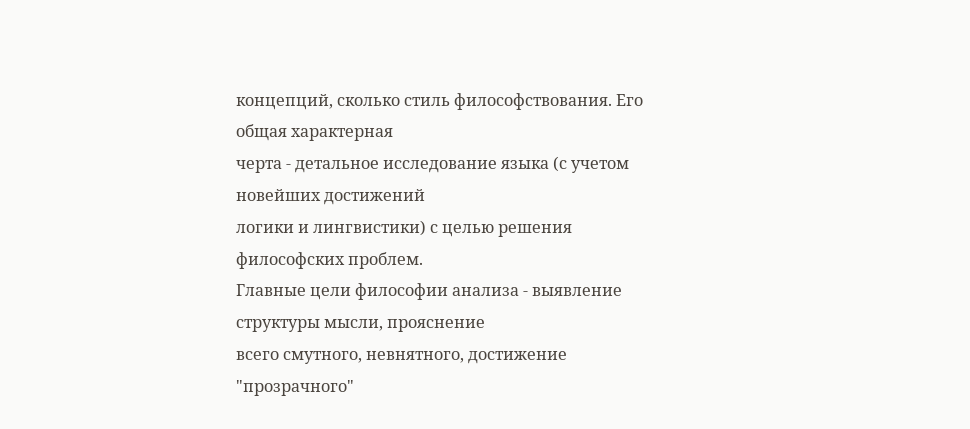концепций, сколько стиль философствования. Его общая характерная
черта - детальное исследование языка (с учетом новейших достижений
логики и лингвистики) с целью решения философских проблем.
Главные цели философии анализа - выявление структуры мысли, прояснение
всего смутного, невнятного, достижение "прозрачного"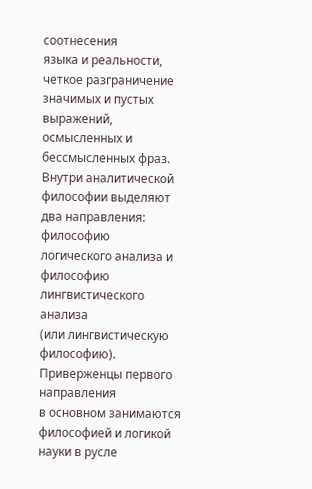соотнесения
языка и реальности, четкое разграничение значимых и пустых
выражений, осмысленных и бессмысленных фраз.
Внутри аналитической философии выделяют два направления: философию
логического анализа и философию лингвистического анализа
(или лингвистическую философию). Приверженцы первого направления
в основном занимаются философией и логикой науки в русле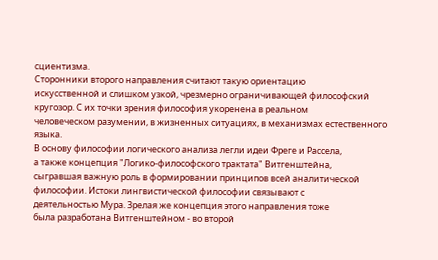сциентизма.
Сторонники второго направления считают такую ориентацию
искусственной и слишком узкой, чрезмерно ограничивающей философский
кругозор. С их точки зрения философия укоренена в реальном
человеческом разумении, в жизненных ситуациях, в механизмах естественного
языка.
В основу философии логического анализа легли идеи Фреге и Рассела,
а также концепция "Логико-философского трактата" Витгенштейна,
сыгравшая важную роль в формировании принципов всей аналитической
философии. Истоки лингвистической философии связывают с
деятельностью Мура. Зрелая же концепция этого направления тоже
была разработана Витгенштейном - во второй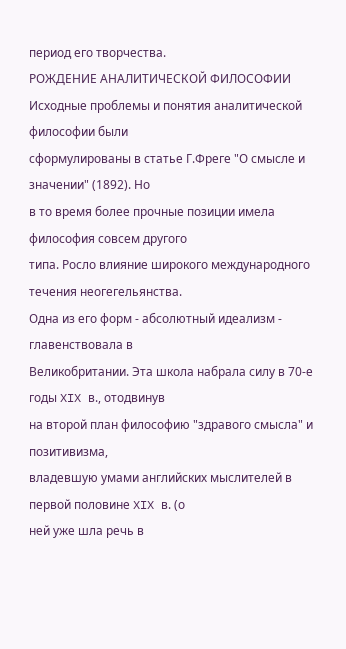период его творчества.
РОЖДЕНИЕ АНАЛИТИЧЕСКОЙ ФИЛОСОФИИ
Исходные проблемы и понятия аналитической философии были
сформулированы в статье Г.Фреге "О смысле и значении" (1892). Но
в то время более прочные позиции имела философия совсем другого
типа. Росло влияние широкого международного течения неогегельянства.
Одна из его форм - абсолютный идеализм - главенствовала в
Великобритании. Эта школа набрала силу в 70-е годы XIX в., отодвинув
на второй план философию "здравого смысла" и позитивизма,
владевшую умами английских мыслителей в первой половине XIX в. (о
ней уже шла речь в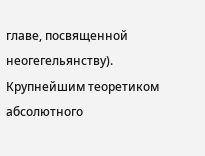главе, посвященной неогегельянству).
Крупнейшим теоретиком абсолютного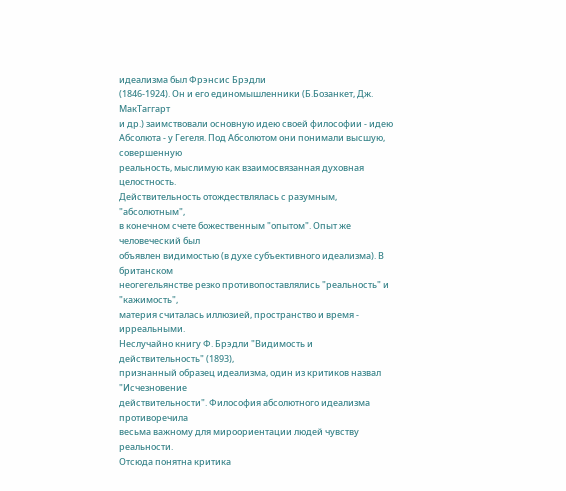идеализма был Фрэнсис Брэдли
(1846-1924). Он и его единомышленники (Б.Бозанкет, Дж. МакТаггарт
и др.) заимствовали основную идею своей философии - идею
Абсолюта - у Гегеля. Под Абсолютом они понимали высшую, совершенную
реальность, мыслимую как взаимосвязанная духовная целостность.
Действительность отождествлялась с разумным, "абсолютным",
в конечном счете божественным "опытом". Опыт же человеческий был
объявлен видимостью (в духе субъективного идеализма). В британском
неогегельянстве резко противопоставлялись "реальность" и "кажимость",
материя считалась иллюзией, пространство и время - ирреальными.
Неслучайно книгу Ф. Брэдли "Видимость и действительность" (1893),
признанный образец идеализма, один из критиков назвал "Исчезновение
действительности". Философия абсолютного идеализма противоречила
весьма важному для мироориентации людей чувству реальности.
Отсюда понятна критика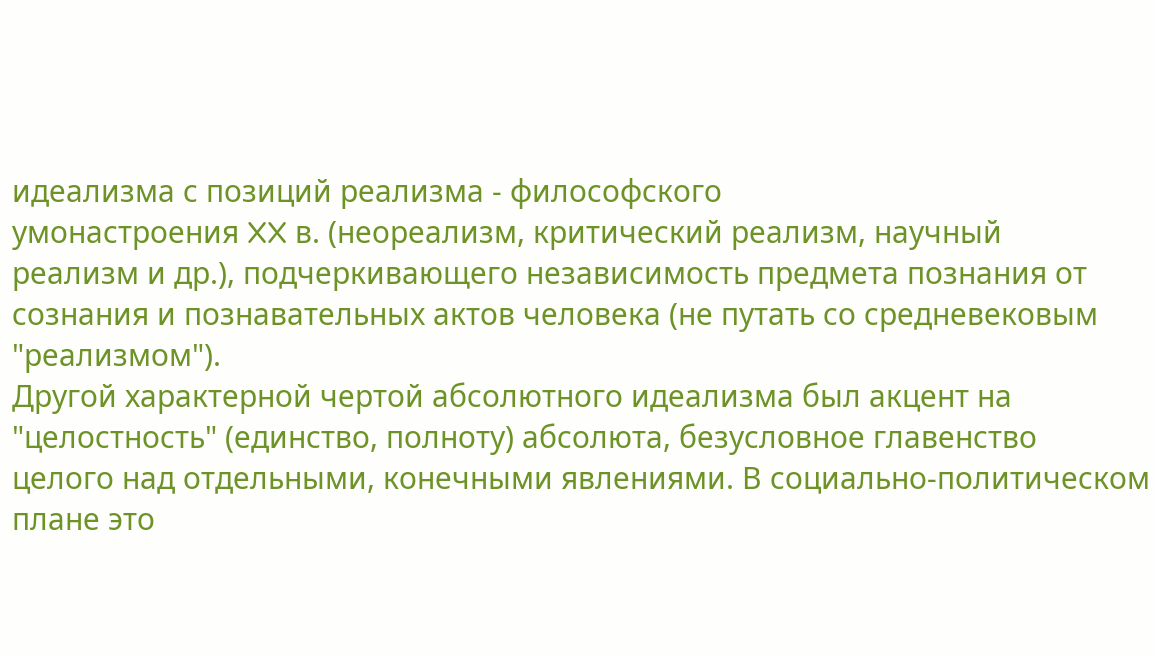идеализма с позиций реализма - философского
умонастроения XX в. (неореализм, критический реализм, научный
реализм и др.), подчеркивающего независимость предмета познания от
сознания и познавательных актов человека (не путать со средневековым
"реализмом").
Другой характерной чертой абсолютного идеализма был акцент на
"целостность" (единство, полноту) абсолюта, безусловное главенство
целого над отдельными, конечными явлениями. В социально-политическом
плане это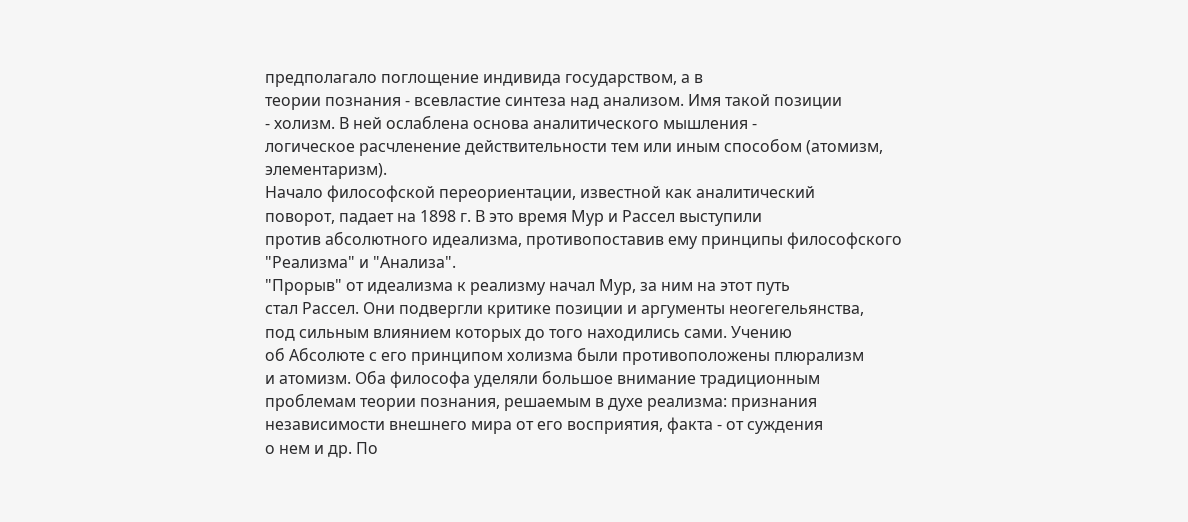предполагало поглощение индивида государством, а в
теории познания - всевластие синтеза над анализом. Имя такой позиции
- холизм. В ней ослаблена основа аналитического мышления -
логическое расчленение действительности тем или иным способом (атомизм,
элементаризм).
Начало философской переориентации, известной как аналитический
поворот, падает на 1898 г. В это время Мур и Рассел выступили
против абсолютного идеализма, противопоставив ему принципы философского
"Реализма" и "Анализа".
"Прорыв" от идеализма к реализму начал Мур, за ним на этот путь
стал Рассел. Они подвергли критике позиции и аргументы неогегельянства,
под сильным влиянием которых до того находились сами. Учению
об Абсолюте с его принципом холизма были противоположены плюрализм
и атомизм. Оба философа уделяли большое внимание традиционным
проблемам теории познания, решаемым в духе реализма: признания
независимости внешнего мира от его восприятия, факта - от суждения
о нем и др. По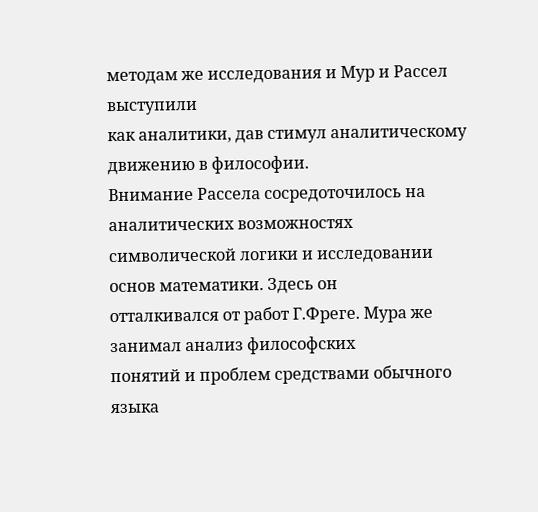методам же исследования и Мур и Рассел выступили
как аналитики, дав стимул аналитическому движению в философии.
Внимание Рассела сосредоточилось на аналитических возможностях
символической логики и исследовании основ математики. Здесь он
отталкивался от работ Г.Фреге. Мура же занимал анализ философских
понятий и проблем средствами обычного языка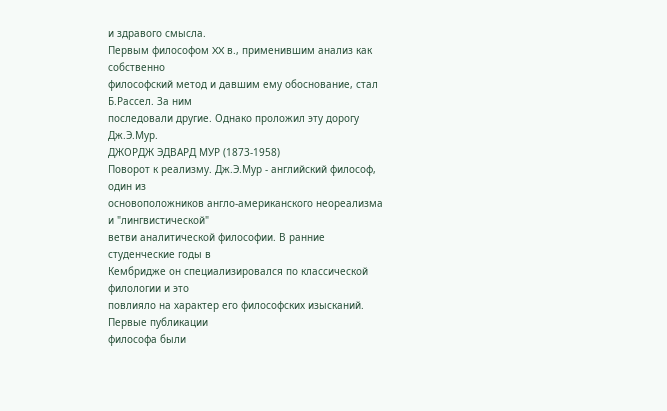и здравого смысла.
Первым философом XX в., применившим анализ как собственно
философский метод и давшим ему обоснование, стал Б.Рассел. За ним
последовали другие. Однако проложил эту дорогу Дж.Э.Мур.
ДЖОРДЖ ЭДВАРД МУР (1873-1958)
Поворот к реализму. Дж.Э.Мур - английский философ, один из
основоположников англо-американского неореализма и "лингвистической"
ветви аналитической философии. В ранние студенческие годы в
Кембридже он специализировался по классической филологии и это
повлияло на характер его философских изысканий. Первые публикации
философа были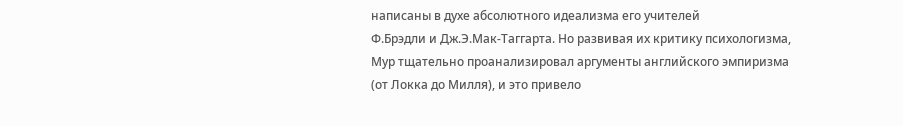написаны в духе абсолютного идеализма его учителей
Ф.Брэдли и Дж.Э.Мак-Таггарта. Но развивая их критику психологизма,
Мур тщательно проанализировал аргументы английского эмпиризма
(от Локка до Милля), и это привело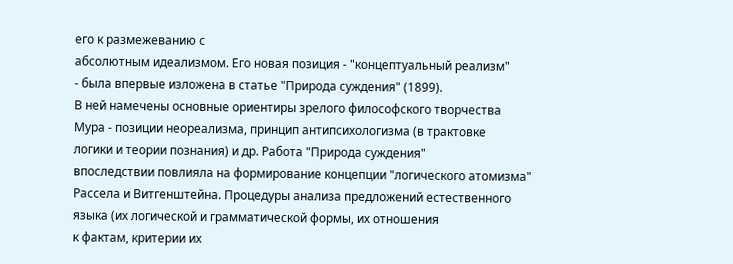его к размежеванию с
абсолютным идеализмом. Его новая позиция - "концептуальный реализм"
- была впервые изложена в статье "Природа суждения" (1899).
В ней намечены основные ориентиры зрелого философского творчества
Мура - позиции неореализма, принцип антипсихологизма (в трактовке
логики и теории познания) и др. Работа "Природа суждения"
впоследствии повлияла на формирование концепции "логического атомизма"
Рассела и Витгенштейна. Процедуры анализа предложений естественного
языка (их логической и грамматической формы, их отношения
к фактам, критерии их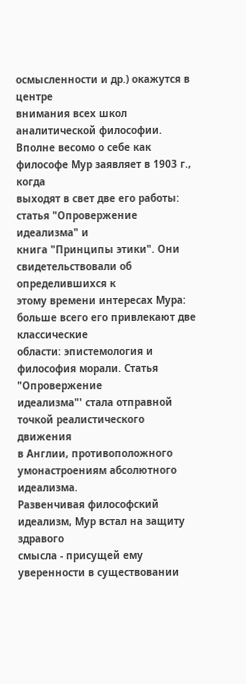осмысленности и др.) окажутся в центре
внимания всех школ аналитической философии.
Вполне весомо о себе как философе Мур заявляет в 1903 г., когда
выходят в свет две его работы: статья "Опровержение идеализма" и
книга "Принципы этики". Они свидетельствовали об определившихся к
этому времени интересах Мура: больше всего его привлекают две классические
области: эпистемология и философия морали. Статья "Опровержение
идеализма"' стала отправной точкой реалистического движения
в Англии, противоположного умонастроениям абсолютного идеализма.
Развенчивая философский идеализм, Мур встал на защиту здравого
смысла - присущей ему уверенности в существовании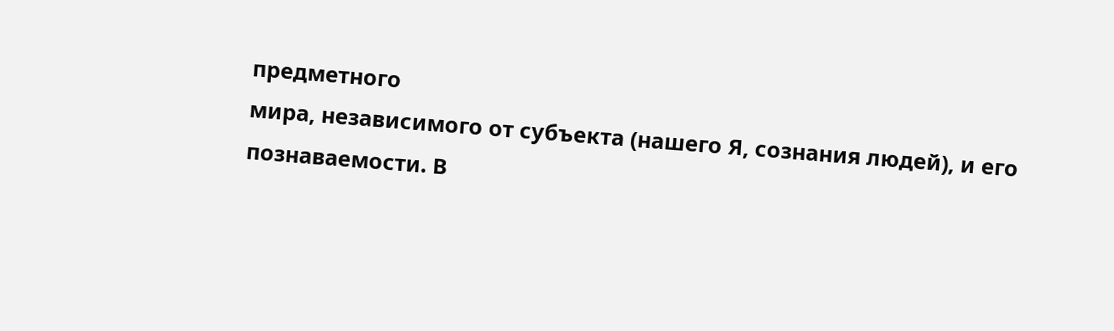предметного
мира, независимого от субъекта (нашего Я, сознания людей), и его
познаваемости. В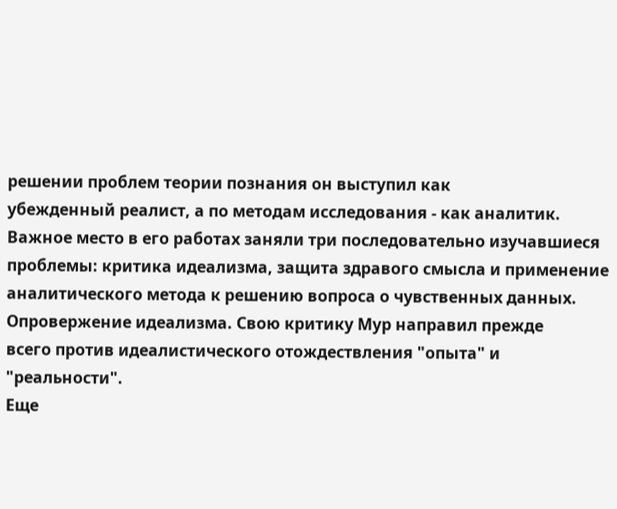решении проблем теории познания он выступил как
убежденный реалист, а по методам исследования - как аналитик.
Важное место в его работах заняли три последовательно изучавшиеся
проблемы: критика идеализма, защита здравого смысла и применение
аналитического метода к решению вопроса о чувственных данных.
Опровержение идеализма. Свою критику Мур направил прежде
всего против идеалистического отождествления "опыта" и "реальности".
Еще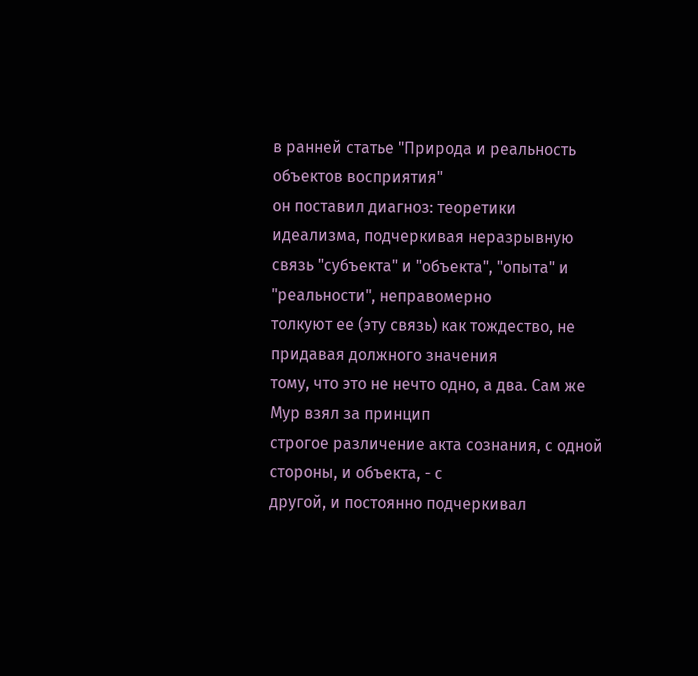в ранней статье "Природа и реальность объектов восприятия"
он поставил диагноз: теоретики идеализма, подчеркивая неразрывную
связь "субъекта" и "объекта", "опыта" и "реальности", неправомерно
толкуют ее (эту связь) как тождество, не придавая должного значения
тому, что это не нечто одно, а два. Сам же Мур взял за принцип
строгое различение акта сознания, с одной стороны, и объекта, - с
другой, и постоянно подчеркивал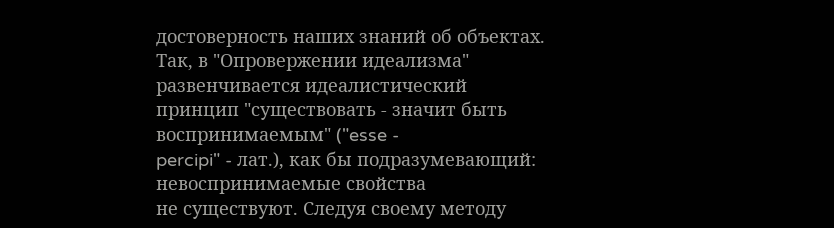достоверность наших знаний об объектах.
Так, в "Опровержении идеализма" развенчивается идеалистический
принцип "существовать - значит быть воспринимаемым" ("esse -
percipi" - лат.), как бы подразумевающий: невоспринимаемые свойства
не существуют. Следуя своему методу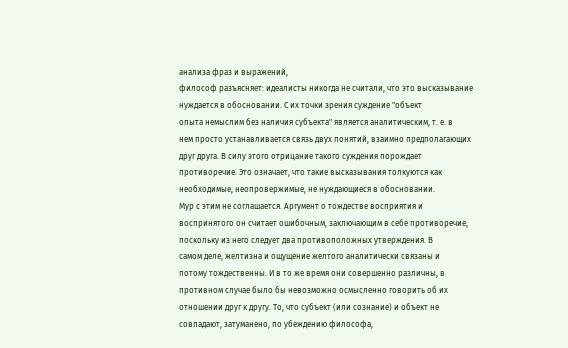анализа фраз и выражений,
философ разъясняет: идеалисты никогда не считали, что это высказывание
нуждается в обосновании. С их точки зрения суждение "объект
опыта немыслим без наличия субъекта" является аналитическим, т. е. в
нем просто устанавливается связь двух понятий, взаимно предполагающих
друг друга. В силу этого отрицание такого суждения порождает
противоречие. Это означает, что такие высказывания толкуются как
необходимые, неопровержимые, не нуждающиеся в обосновании.
Мур с этим не соглашается. Аргумент о тождестве восприятия и
воспринятого он считает ошибочным, заключающим в себе противоречие,
поскольку из него следует два противоположных утверждения. В
самом деле, желтизна и ощущение желтого аналитически связаны и
потому тождественны. И в то же время они совершенно различны, в
противном случае было бы невозможно осмысленно говорить об их
отношении друг к другу. То, что субъект (или сознание) и объект не
совпадают, затуманено, по убеждению философа,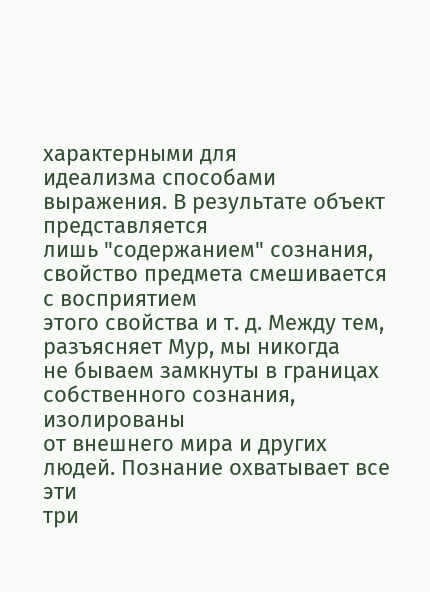характерными для
идеализма способами выражения. В результате объект представляется
лишь "содержанием" сознания, свойство предмета смешивается с восприятием
этого свойства и т. д. Между тем, разъясняет Мур, мы никогда
не бываем замкнуты в границах собственного сознания, изолированы
от внешнего мира и других людей. Познание охватывает все эти
три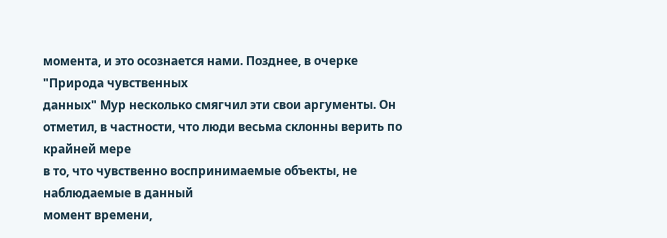момента, и это осознается нами. Позднее, в очерке "Природа чувственных
данных" Мур несколько смягчил эти свои аргументы. Он
отметил, в частности, что люди весьма склонны верить по крайней мере
в то, что чувственно воспринимаемые объекты, не наблюдаемые в данный
момент времени,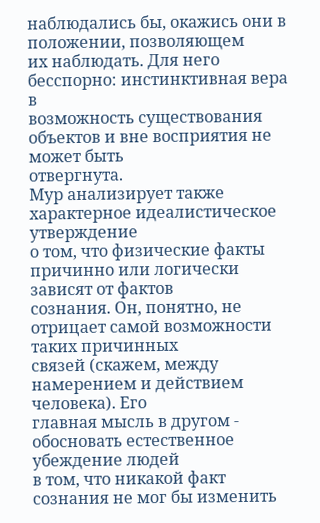наблюдались бы, окажись они в положении, позволяющем
их наблюдать. Для него бесспорно: инстинктивная вера в
возможность существования объектов и вне восприятия не может быть
отвергнута.
Мур анализирует также характерное идеалистическое утверждение
о том, что физические факты причинно или логически зависят от фактов
сознания. Он, понятно, не отрицает самой возможности таких причинных
связей (скажем, между намерением и действием человека). Его
главная мысль в другом - обосновать естественное убеждение людей
в том, что никакой факт сознания не мог бы изменить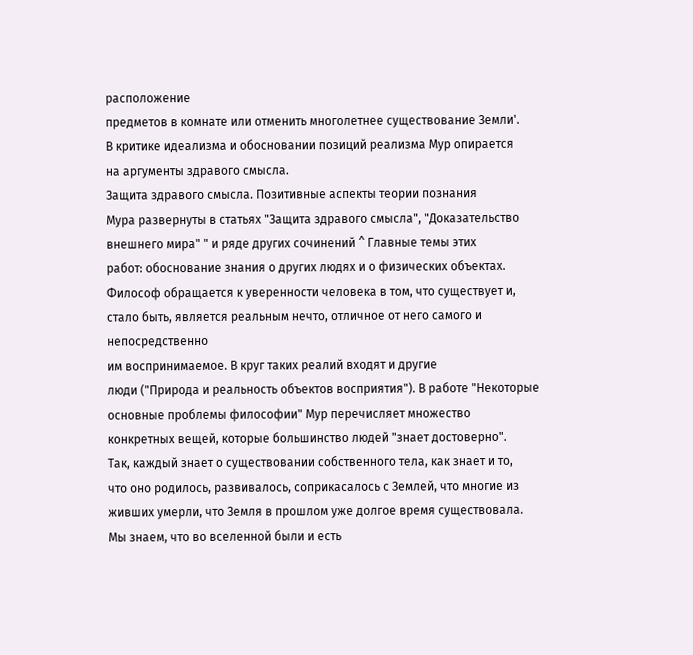расположение
предметов в комнате или отменить многолетнее существование Земли'.
В критике идеализма и обосновании позиций реализма Мур опирается
на аргументы здравого смысла.
Защита здравого смысла. Позитивные аспекты теории познания
Мура развернуты в статьях "Защита здравого смысла", "Доказательство
внешнего мира" " и ряде других сочинений ^ Главные темы этих
работ: обоснование знания о других людях и о физических объектах.
Философ обращается к уверенности человека в том, что существует и,
стало быть, является реальным нечто, отличное от него самого и непосредственно
им воспринимаемое. В круг таких реалий входят и другие
люди ("Природа и реальность объектов восприятия"). В работе "Некоторые
основные проблемы философии" Мур перечисляет множество
конкретных вещей, которые большинство людей "знает достоверно".
Так, каждый знает о существовании собственного тела, как знает и то,
что оно родилось, развивалось, соприкасалось с Землей, что многие из
живших умерли, что Земля в прошлом уже долгое время существовала.
Мы знаем, что во вселенной были и есть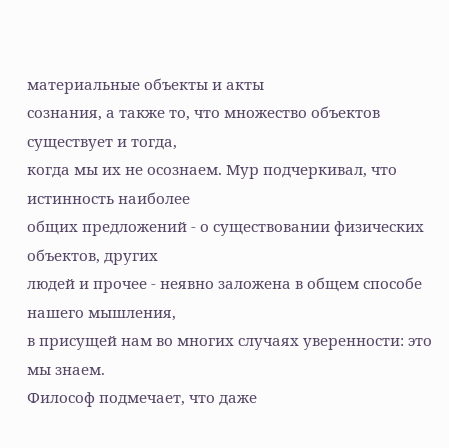материальные объекты и акты
сознания, а также то, что множество объектов существует и тогда,
когда мы их не осознаем. Мур подчеркивал, что истинность наиболее
общих предложений - о существовании физических объектов, других
людей и прочее - неявно заложена в общем способе нашего мышления,
в присущей нам во многих случаях уверенности: это мы знаем.
Философ подмечает, что даже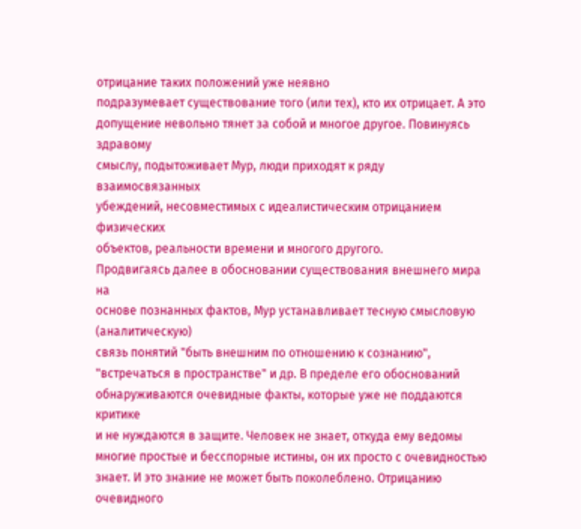отрицание таких положений уже неявно
подразумевает существование того (или тех), кто их отрицает. А это
допущение невольно тянет за собой и многое другое. Повинуясь здравому
смыслу, подытоживает Мур, люди приходят к ряду взаимосвязанных
убеждений, несовместимых с идеалистическим отрицанием физических
объектов, реальности времени и многого другого.
Продвигаясь далее в обосновании существования внешнего мира на
основе познанных фактов, Мур устанавливает тесную смысловую (аналитическую)
связь понятий "быть внешним по отношению к сознанию",
"встречаться в пространстве" и др. В пределе его обоснований
обнаруживаются очевидные факты, которые уже не поддаются критике
и не нуждаются в защите. Человек не знает, откуда ему ведомы
многие простые и бесспорные истины, он их просто с очевидностью
знает. И это знание не может быть поколеблено. Отрицанию очевидного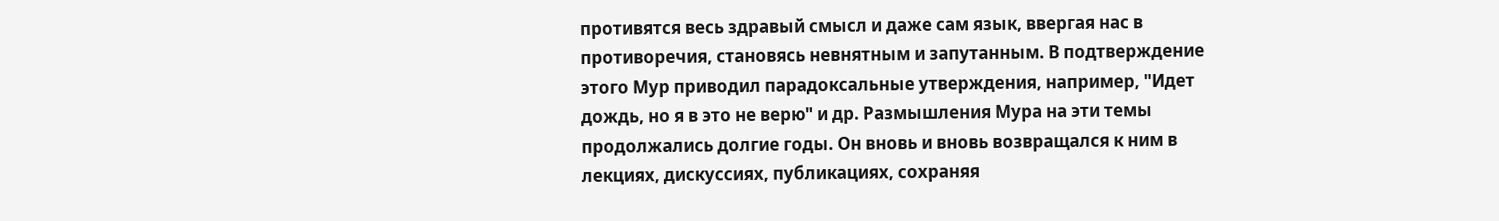противятся весь здравый смысл и даже сам язык, ввергая нас в
противоречия, становясь невнятным и запутанным. В подтверждение
этого Мур приводил парадоксальные утверждения, например, "Идет
дождь, но я в это не верю" и др. Размышления Мура на эти темы
продолжались долгие годы. Он вновь и вновь возвращался к ним в
лекциях, дискуссиях, публикациях, сохраняя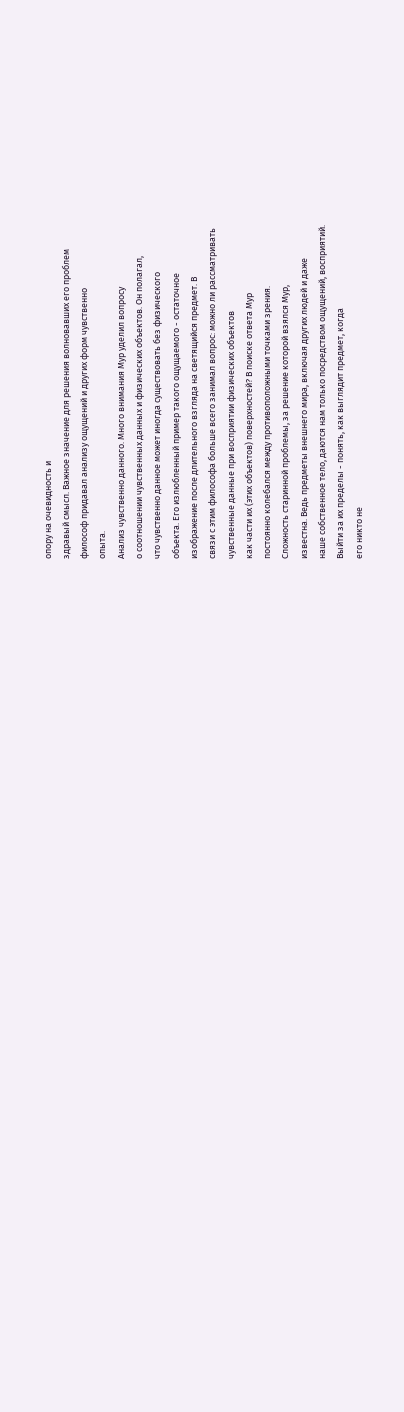опору на очевидность и
здравый смысл. Важное значение для решения волновавших его проблем
философ придавал анализу ощущений и других форм чувственно
опыта.
Анализ чувственно данного. Много внимания Мур уделил вопросу
о соотношении чувственных данных и физических объектов. Он полагал,
что чувственно данное может иногда существовать без физического
объекта. Его излюбленный пример такого ощущаемого - остаточное
изображение после длительного взгляда на светящийся предмет. В
связи с этим философа больше всего занимал вопрос: можно ли рассматривать
чувственные данные при восприятии физических объектов
как части их (этих объектов) поверхностей? В поиске ответа Мур
постоянно колебался между противоположными точками зрения.
Сложность старинной проблемы, за решение которой взялся Мур,
известна. Ведь предметы внешнего мира, включая других людей и даже
наше собственное тело, даются нам только посредством ощущений, восприятий.
Выйти за их пределы - понять, как выглядит предмет, когда
его никто не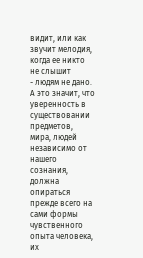видит, или как звучит мелодия, когда ее никто не слышит
- людям не дано. А это значит, что уверенность в существовании
предметов, мира, людей независимо от нашего сознания, должна опираться
прежде всего на сами формы чувственного опыта человека, их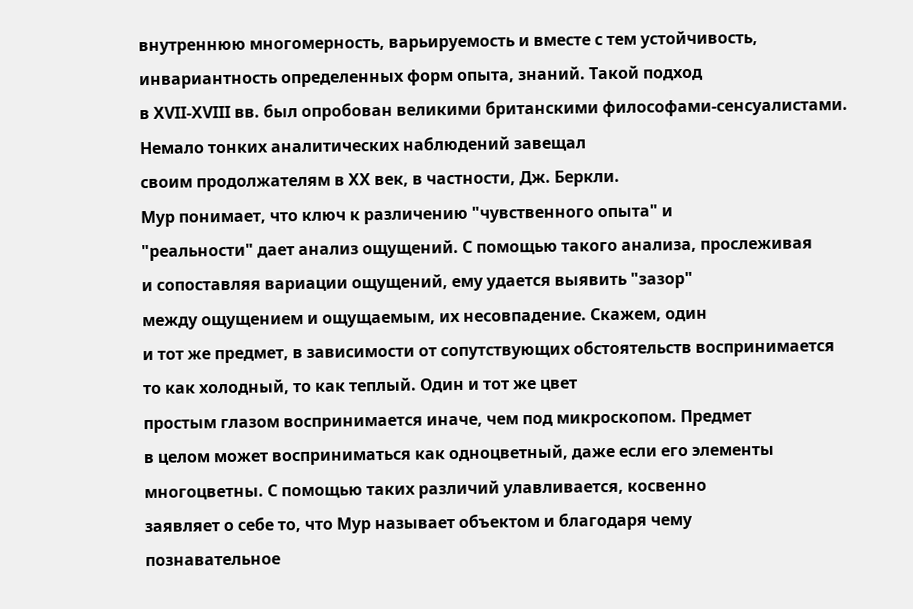внутреннюю многомерность, варьируемость и вместе с тем устойчивость,
инвариантность определенных форм опыта, знаний. Такой подход
в XVII-XVIII вв. был опробован великими британскими философами-сенсуалистами.
Немало тонких аналитических наблюдений завещал
своим продолжателям в XX век, в частности, Дж. Беркли.
Мур понимает, что ключ к различению "чувственного опыта" и
"реальности" дает анализ ощущений. С помощью такого анализа, прослеживая
и сопоставляя вариации ощущений, ему удается выявить "зазор"
между ощущением и ощущаемым, их несовпадение. Скажем, один
и тот же предмет, в зависимости от сопутствующих обстоятельств воспринимается
то как холодный, то как теплый. Один и тот же цвет
простым глазом воспринимается иначе, чем под микроскопом. Предмет
в целом может восприниматься как одноцветный, даже если его элементы
многоцветны. С помощью таких различий улавливается, косвенно
заявляет о себе то, что Мур называет объектом и благодаря чему
познавательное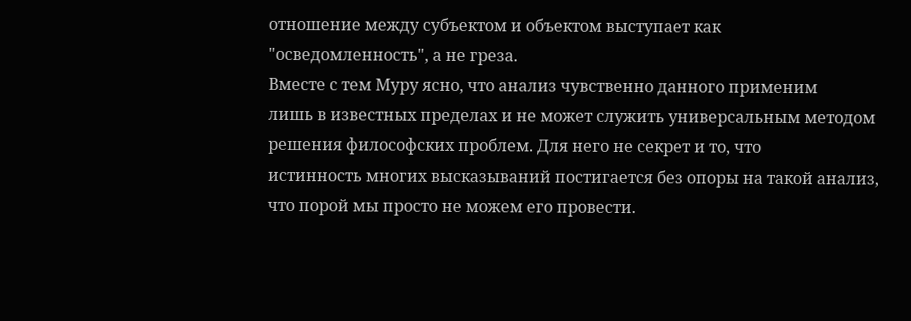отношение между субъектом и объектом выступает как
"осведомленность", а не греза.
Вместе с тем Муру ясно, что анализ чувственно данного применим
лишь в известных пределах и не может служить универсальным методом
решения философских проблем. Для него не секрет и то, что
истинность многих высказываний постигается без опоры на такой анализ,
что порой мы просто не можем его провести.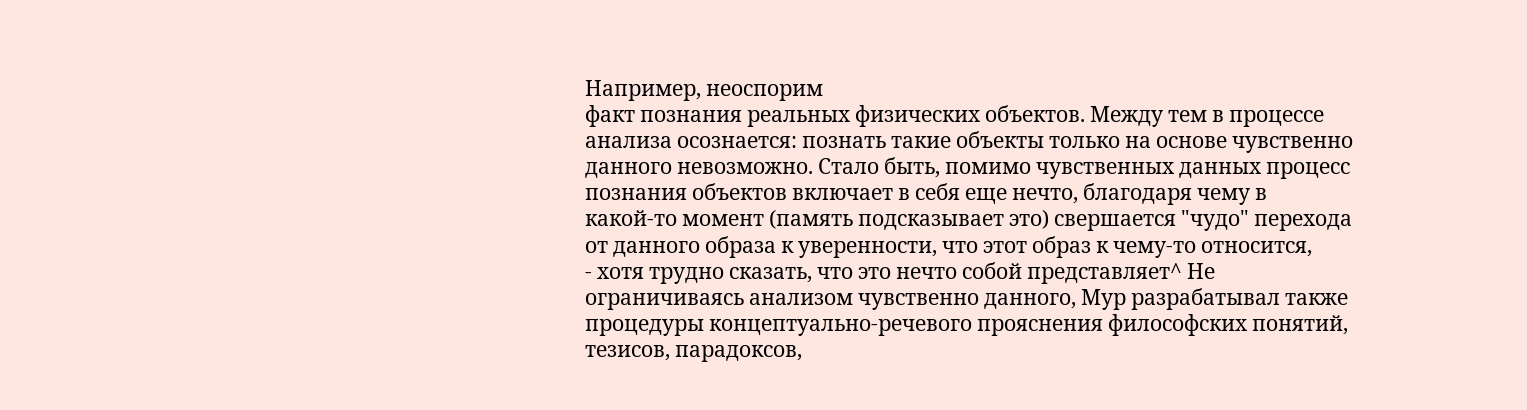Например, неоспорим
факт познания реальных физических объектов. Между тем в процессе
анализа осознается: познать такие объекты только на основе чувственно
данного невозможно. Стало быть, помимо чувственных данных процесс
познания объектов включает в себя еще нечто, благодаря чему в
какой-то момент (память подсказывает это) свершается "чудо" перехода
от данного образа к уверенности, что этот образ к чему-то относится,
- хотя трудно сказать, что это нечто собой представляет^ Не
ограничиваясь анализом чувственно данного, Мур разрабатывал также
процедуры концептуально-речевого прояснения философских понятий,
тезисов, парадоксов,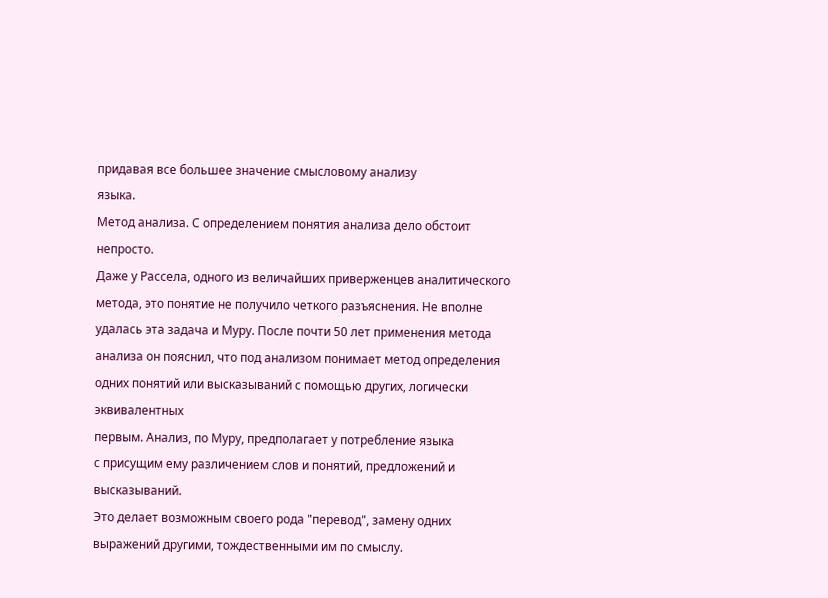придавая все большее значение смысловому анализу
языка.
Метод анализа. С определением понятия анализа дело обстоит непросто.
Даже у Рассела, одного из величайших приверженцев аналитического
метода, это понятие не получило четкого разъяснения. Не вполне
удалась эта задача и Муру. После почти 50 лет применения метода
анализа он пояснил, что под анализом понимает метод определения
одних понятий или высказываний с помощью других, логически эквивалентных
первым. Анализ, по Муру, предполагает у потребление языка
с присущим ему различением слов и понятий, предложений и высказываний.
Это делает возможным своего рода "перевод", замену одних
выражений другими, тождественными им по смыслу.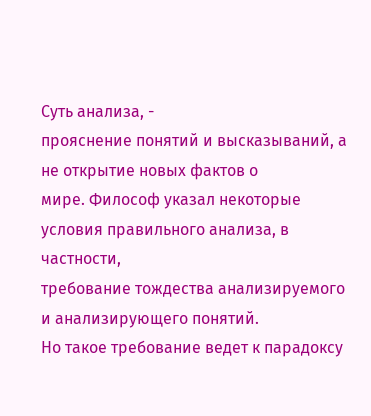Суть анализа, -
прояснение понятий и высказываний, а не открытие новых фактов о
мире. Философ указал некоторые условия правильного анализа, в частности,
требование тождества анализируемого и анализирующего понятий.
Но такое требование ведет к парадоксу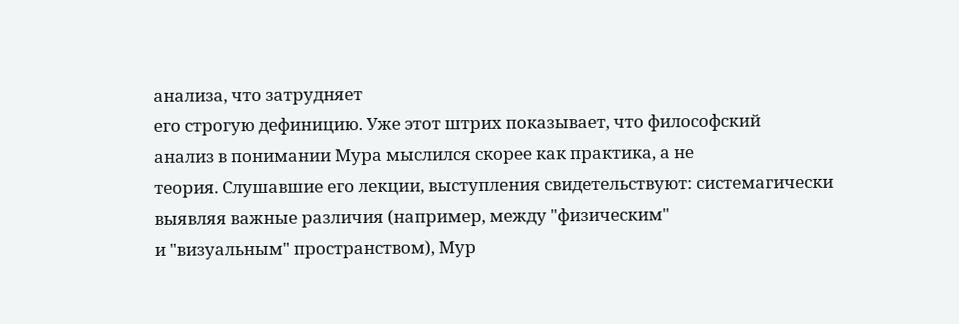анализа, что затрудняет
его строгую дефиницию. Уже этот штрих показывает, что философский
анализ в понимании Мура мыслился скорее как практика, а не
теория. Слушавшие его лекции, выступления свидетельствуют: системагически
выявляя важные различия (например, между "физическим"
и "визуальным" пространством), Мур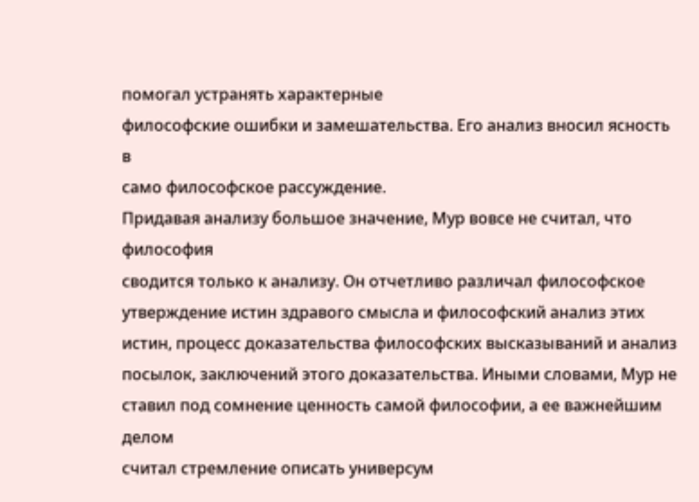помогал устранять характерные
философские ошибки и замешательства. Его анализ вносил ясность в
само философское рассуждение.
Придавая анализу большое значение, Мур вовсе не считал, что философия
сводится только к анализу. Он отчетливо различал философское
утверждение истин здравого смысла и философский анализ этих
истин, процесс доказательства философских высказываний и анализ
посылок, заключений этого доказательства. Иными словами, Мур не
ставил под сомнение ценность самой философии, а ее важнейшим делом
считал стремление описать универсум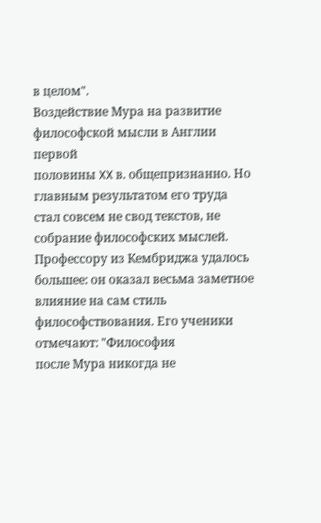в целом".
Воздействие Мура на развитие философской мысли в Англии первой
половины XX в. общепризнанно. Но главным результатом его труда
стал совсем не свод текстов, не собрание философских мыслей.
Профессору из Кембриджа удалось большее: он оказал весьма заметное
влияние на сам стиль философствования. Его ученики отмечают: "Философия
после Мура никогда не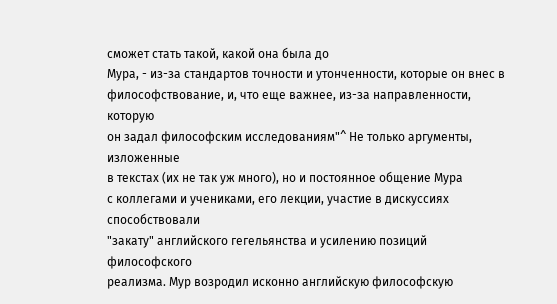сможет стать такой, какой она была до
Мура, - из-за стандартов точности и утонченности, которые он внес в
философствование, и, что еще важнее, из-за направленности, которую
он задал философским исследованиям"^ Не только аргументы, изложенные
в текстах (их не так уж много), но и постоянное общение Мура
с коллегами и учениками, его лекции, участие в дискуссиях способствовали
"закату" английского гегельянства и усилению позиций философского
реализма. Мур возродил исконно английскую философскую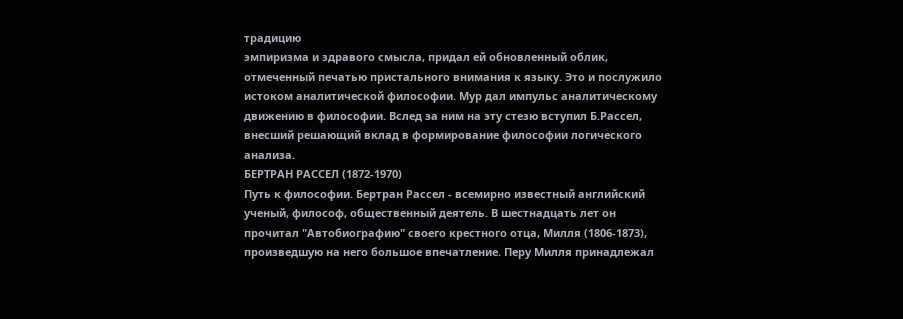традицию
эмпиризма и здравого смысла, придал ей обновленный облик,
отмеченный печатью пристального внимания к языку. Это и послужило
истоком аналитической философии. Мур дал импульс аналитическому
движению в философии. Вслед за ним на эту стезю вступил Б.Рассел,
внесший решающий вклад в формирование философии логического
анализа.
БЕРТРАН РАССЕЛ (1872-1970)
Путь к философии. Бертран Рассел - всемирно известный английский
ученый, философ, общественный деятель. В шестнадцать лет он
прочитал "Автобиографию" своего крестного отца, Милля (1806-1873),
произведшую на него большое впечатление. Перу Милля принадлежал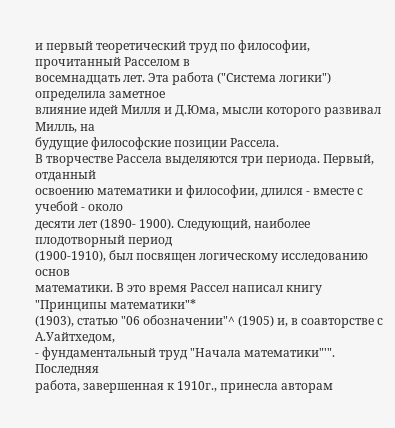и первый теоретический труд по философии, прочитанный Расселом в
восемнадцать лет. Эта работа ("Система логики") определила заметное
влияние идей Милля и Д.Юма, мысли которого развивал Милль, на
будущие философские позиции Рассела.
В творчестве Рассела выделяются три периода. Первый, отданный
освоению математики и философии, длился - вместе с учебой - около
десяти лет (1890- 1900). Следующий, наиболее плодотворный период
(1900-1910), был посвящен логическому исследованию основ
математики. В это время Рассел написал книгу "Принципы математики"*
(1903), статью "06 обозначении"^ (1905) и, в соавторстве с А.Уайтхедом,
- фундаментальный труд "Начала математики"'". Последняя
работа, завершенная к 1910г., принесла авторам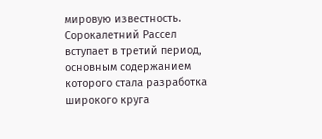мировую известность.
Сорокалетний Рассел вступает в третий период, основным содержанием
которого стала разработка широкого круга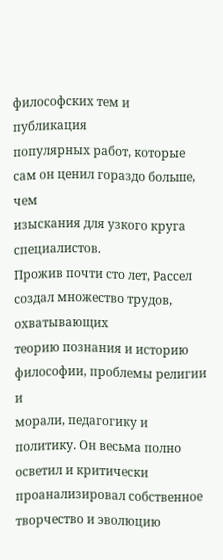философских тем и публикация
популярных работ, которые сам он ценил гораздо больше, чем
изыскания для узкого круга специалистов.
Прожив почти сто лет, Рассел создал множество трудов, охватывающих
теорию познания и историю философии, проблемы религии и
морали, педагогику и политику. Он весьма полно осветил и критически
проанализировал собственное творчество и эволюцию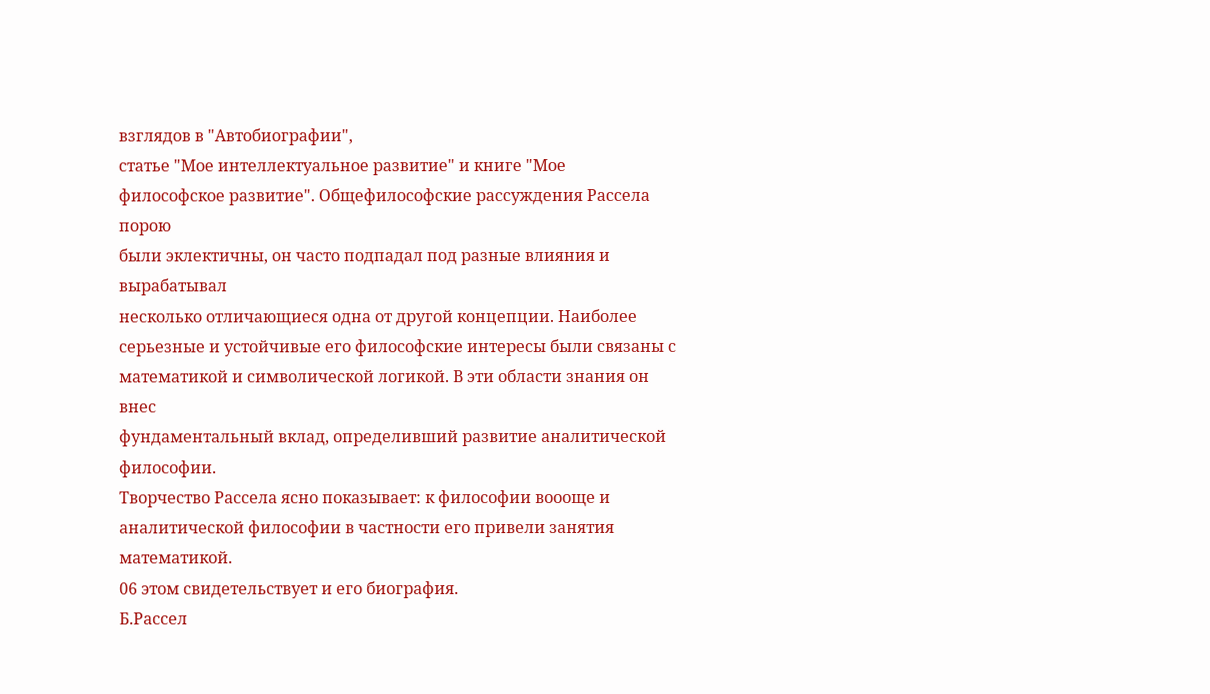взглядов в "Автобиографии",
статье "Мое интеллектуальное развитие" и книге "Мое
философское развитие". Общефилософские рассуждения Рассела порою
были эклектичны, он часто подпадал под разные влияния и вырабатывал
несколько отличающиеся одна от другой концепции. Наиболее
серьезные и устойчивые его философские интересы были связаны с
математикой и символической логикой. В эти области знания он внес
фундаментальный вклад, определивший развитие аналитической философии.
Творчество Рассела ясно показывает: к философии воооще и
аналитической философии в частности его привели занятия математикой.
06 этом свидетельствует и его биография.
Б.Рассел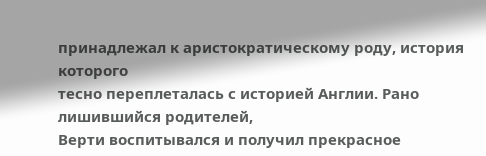принадлежал к аристократическому роду, история которого
тесно переплеталась с историей Англии. Рано лишившийся родителей,
Верти воспитывался и получил прекрасное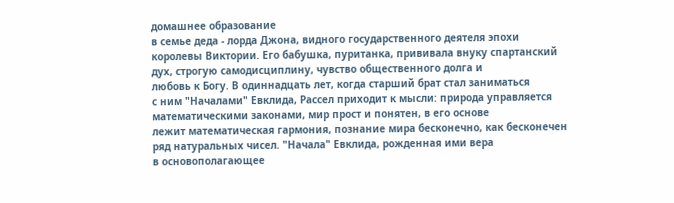домашнее образование
в семье деда - лорда Джона, видного государственного деятеля эпохи
королевы Виктории. Его бабушка, пуританка, прививала внуку спартанский
дух, строгую самодисциплину, чувство общественного долга и
любовь к Богу. В одиннадцать лет, когда старший брат стал заниматься
с ним "Началами" Евклида, Рассел приходит к мысли: природа управляется
математическими законами, мир прост и понятен, в его основе
лежит математическая гармония, познание мира бесконечно, как бесконечен
ряд натуральных чисел. "Начала" Евклида, рожденная ими вера
в основополагающее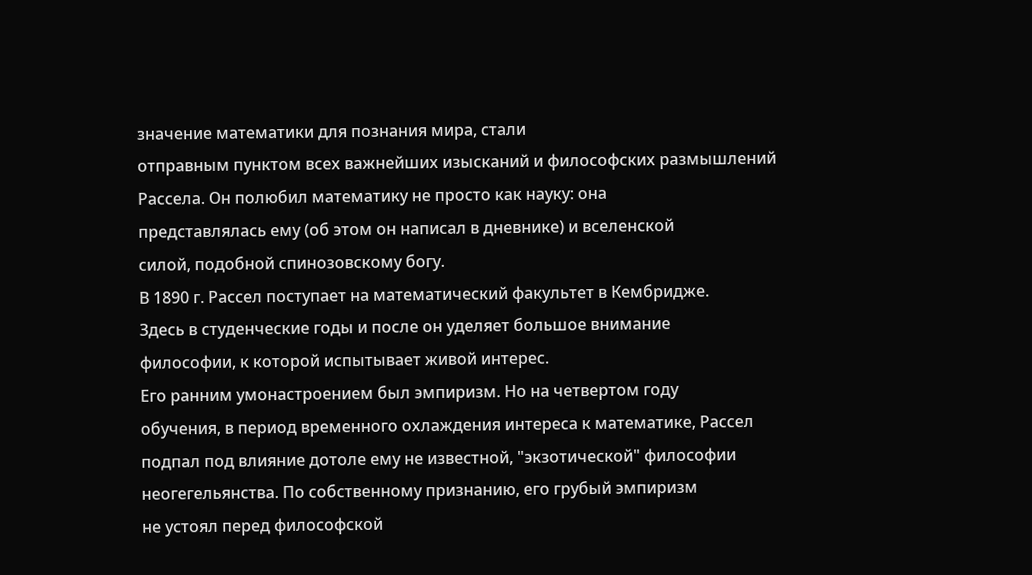значение математики для познания мира, стали
отправным пунктом всех важнейших изысканий и философских размышлений
Рассела. Он полюбил математику не просто как науку: она
представлялась ему (об этом он написал в дневнике) и вселенской
силой, подобной спинозовскому богу.
В 1890 г. Рассел поступает на математический факультет в Кембридже.
Здесь в студенческие годы и после он уделяет большое внимание
философии, к которой испытывает живой интерес.
Его ранним умонастроением был эмпиризм. Но на четвертом году
обучения, в период временного охлаждения интереса к математике, Рассел
подпал под влияние дотоле ему не известной, "экзотической" философии
неогегельянства. По собственному признанию, его грубый эмпиризм
не устоял перед философской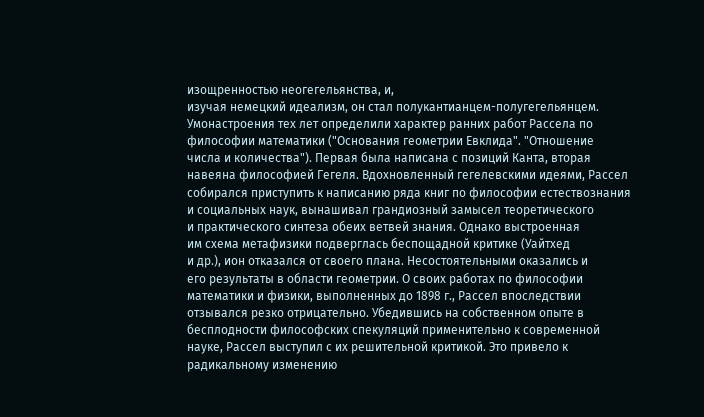изощренностью неогегельянства, и,
изучая немецкий идеализм, он стал полукантианцем-полугегельянцем.
Умонастроения тех лет определили характер ранних работ Рассела по
философии математики ("Основания геометрии Евклида". "Отношение
числа и количества"). Первая была написана с позиций Канта, вторая
навеяна философией Гегеля. Вдохновленный гегелевскими идеями, Рассел
собирался приступить к написанию ряда книг по философии естествознания
и социальных наук, вынашивал грандиозный замысел теоретического
и практического синтеза обеих ветвей знания. Однако выстроенная
им схема метафизики подверглась беспощадной критике (Уайтхед
и др.), ион отказался от своего плана. Несостоятельными оказались и
его результаты в области геометрии. О своих работах по философии
математики и физики, выполненных до 1898 г., Рассел впоследствии
отзывался резко отрицательно. Убедившись на собственном опыте в
бесплодности философских спекуляций применительно к современной
науке, Рассел выступил с их решительной критикой. Это привело к
радикальному изменению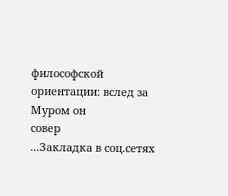философской ориентации: вслед за Муром он
совер
...Закладка в соц.сетях